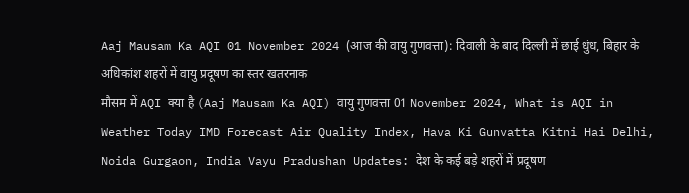Aaj Mausam Ka AQI 01 November 2024 (आज की वायु गुणवत्ता): दिवाली के बाद दिल्ली में छाई धुंध, बिहार के अधिकांश शहरों में वायु प्रदूषण का स्तर खतरनाक
मौसम में AQI क्या है (Aaj Mausam Ka AQI) वायु गुणवत्ता 01 November 2024, What is AQI in Weather Today IMD Forecast Air Quality Index, Hava Ki Gunvatta Kitni Hai Delhi, Noida Gurgaon, India Vayu Pradushan Updates: देश के कई बड़े शहरों में प्रदूषण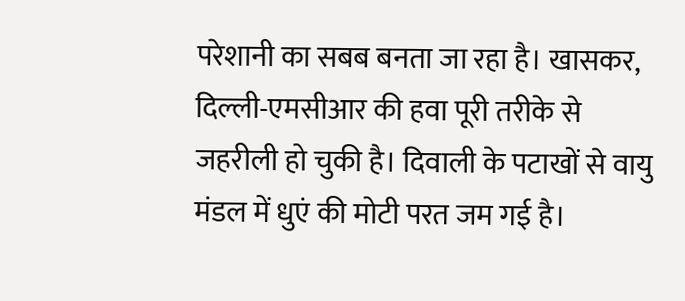परेशानी का सबब बनता जा रहा है। खासकर, दिल्ली-एमसीआर की हवा पूरी तरीके से जहरीली हो चुकी है। दिवाली के पटाखों से वायु मंडल में धुएं की मोटी परत जम गई है।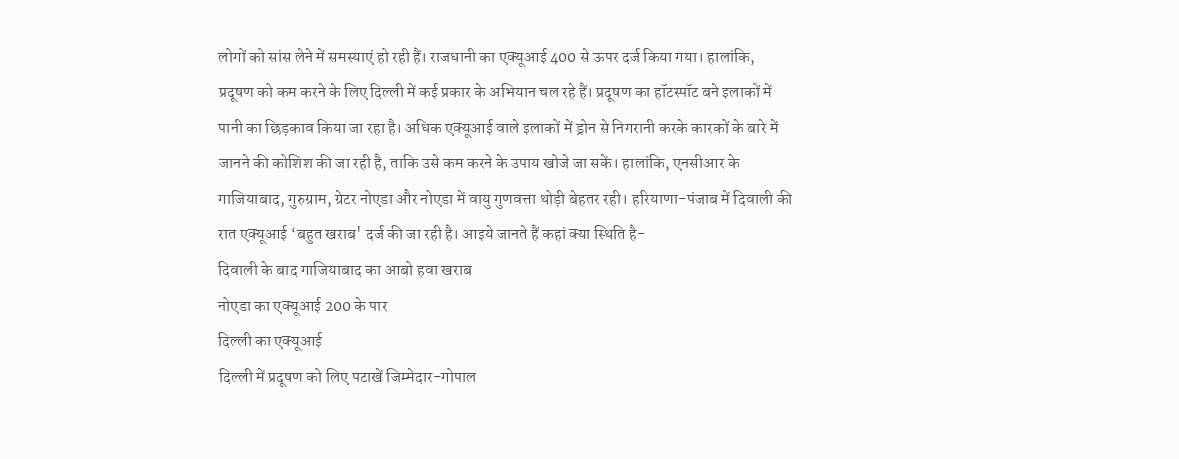लोगों को सांस लेने में समस्याएं हो रही हैं। राजधानी का एक्यूआई 400 से ऊपर दर्ज किया गया। हालांकि, प्रदूषण को कम करने के लिए दिल्ली में कई प्रकार के अभियान चल रहे हैं। प्रदूषण का हॉटस्पॉट बने इलाकों में पानी का छिड़काव किया जा रहा है। अधिक एक्यूआई वाले इलाकों में ड्रोन से निगरानी करके कारकों के बारे में जानने की कोशिश की जा रही है, ताकि उसे कम करने के उपाय खोजे जा सकें। हालांकि, एनसीआर के गाजियाबाद, गुरुग्राम, ग्रेटर नोएडा और नोएडा में वायु गुणवत्ता थोड़ी बेहतर रही। हरियाणा-पंजाब में दिवाली की रात एक्यूआई ‘बहुत खराब' दर्ज की जा रही है। आइये जानते हैं कहां क्या स्थिति है-
दिवाली के बाद गाजियाबाद का आबो हवा खराब
नोएडा का एक्यूआई 200 के पार
दिल्ली का एक्यूआई
दिल्ली में प्रदूषण को लिए पटाखें जिम्मेदार-गोपाल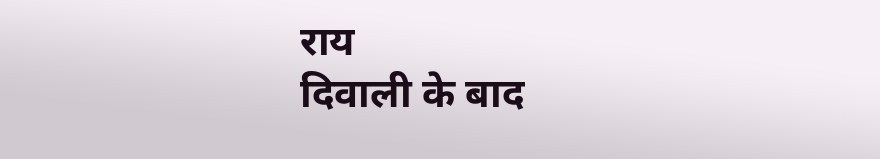राय
दिवाली के बाद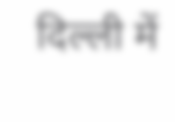दिल्ली में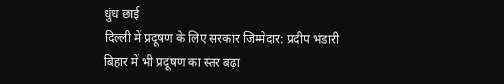धुंध छाई
दिल्ली में प्रदूषण के लिए सरकार जिम्मेदार: प्रदीप भंडारी
बिहार में भी प्रदूषण का स्तर बढ़ा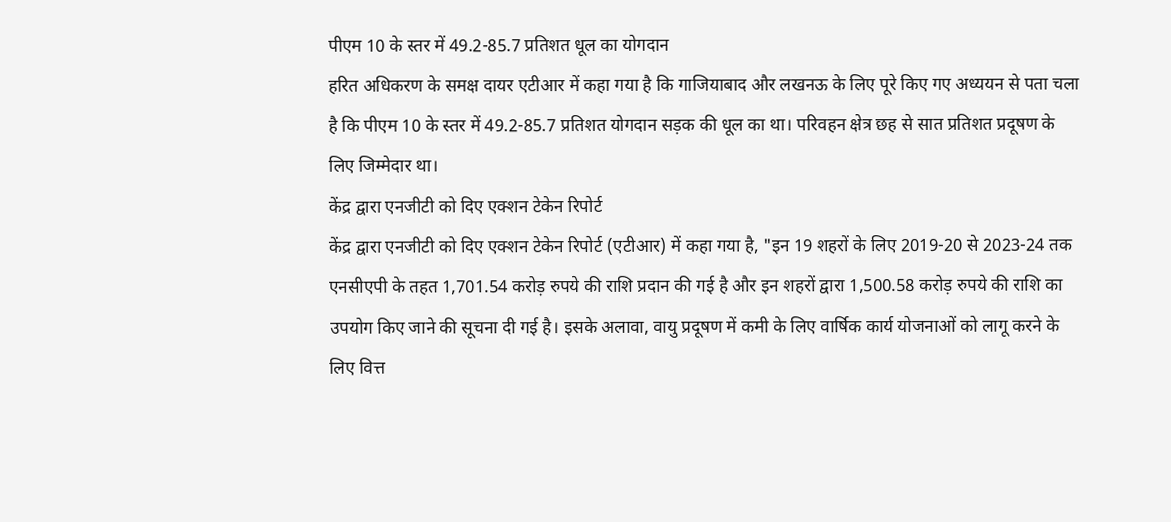पीएम 10 के स्तर में 49.2-85.7 प्रतिशत धूल का योगदान
हरित अधिकरण के समक्ष दायर एटीआर में कहा गया है कि गाजियाबाद और लखनऊ के लिए पूरे किए गए अध्ययन से पता चला है कि पीएम 10 के स्तर में 49.2-85.7 प्रतिशत योगदान सड़क की धूल का था। परिवहन क्षेत्र छह से सात प्रतिशत प्रदूषण के लिए जिम्मेदार था।
केंद्र द्वारा एनजीटी को दिए एक्शन टेकेन रिपोर्ट
केंद्र द्वारा एनजीटी को दिए एक्शन टेकेन रिपोर्ट (एटीआर) में कहा गया है, "इन 19 शहरों के लिए 2019-20 से 2023-24 तक एनसीएपी के तहत 1,701.54 करोड़ रुपये की राशि प्रदान की गई है और इन शहरों द्वारा 1,500.58 करोड़ रुपये की राशि का उपयोग किए जाने की सूचना दी गई है। इसके अलावा, वायु प्रदूषण में कमी के लिए वार्षिक कार्य योजनाओं को लागू करने के लिए वित्त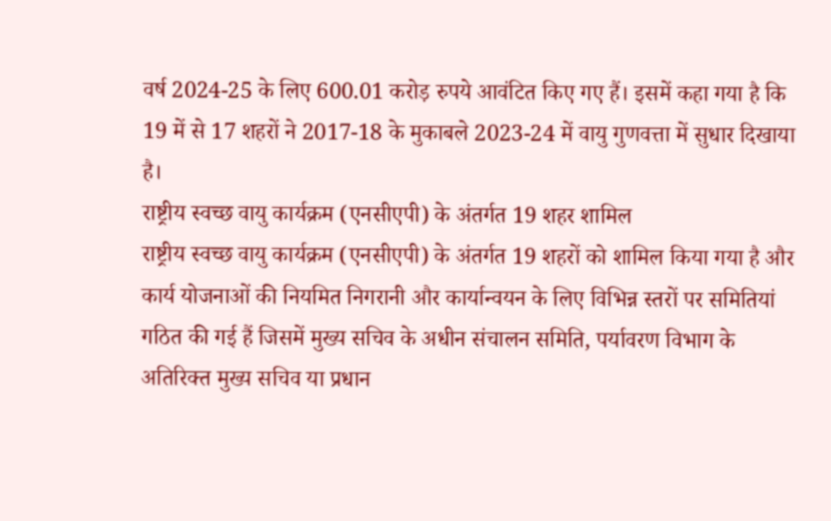वर्ष 2024-25 के लिए 600.01 करोड़ रुपये आवंटित किए गए हैं। इसमें कहा गया है कि 19 में से 17 शहरों ने 2017-18 के मुकाबले 2023-24 में वायु गुणवत्ता में सुधार दिखाया है।
राष्ट्रीय स्वच्छ वायु कार्यक्रम (एनसीएपी) के अंतर्गत 19 शहर शामिल
राष्ट्रीय स्वच्छ वायु कार्यक्रम (एनसीएपी) के अंतर्गत 19 शहरों को शामिल किया गया है और कार्य योजनाओं की नियमित निगरानी और कार्यान्वयन के लिए विभिन्न स्तरों पर समितियां गठित की गई हैं जिसमें मुख्य सचिव के अधीन संचालन समिति, पर्यावरण विभाग के अतिरिक्त मुख्य सचिव या प्रधान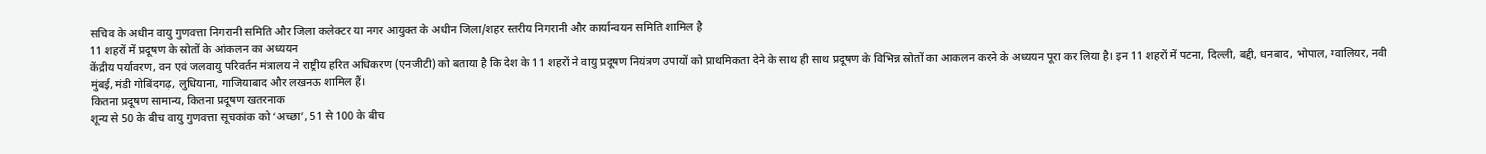सचिव के अधीन वायु गुणवत्ता निगरानी समिति और जिला कलेक्टर या नगर आयुक्त के अधीन जिला/शहर स्तरीय निगरानी और कार्यान्वयन समिति शामिल है
11 शहरों में प्रदूषण के स्रोतों के आंकलन का अध्ययन
केंद्रीय पर्यावरण, वन एवं जलवायु परिवर्तन मंत्रालय ने राष्ट्रीय हरित अधिकरण (एनजीटी) को बताया है कि देश के 11 शहरों ने वायु प्रदूषण नियंत्रण उपायों को प्राथमिकता देने के साथ ही साथ प्रदूषण के विभिन्न स्रोतों का आकलन करने के अध्ययन पूरा कर लिया है। इन 11 शहरों में पटना, दिल्ली, बद्दी, धनबाद, भोपाल, ग्वालियर, नवी मुंबई, मंडी गोबिंदगढ़, लुधियाना, गाजियाबाद और लखनऊ शामिल हैं।
कितना प्रदूषण सामान्य, कितना प्रदूषण खतरनाक
शून्य से 50 के बीच वायु गुणवत्ता सूचकांक को ‘अच्छा’, 51 से 100 के बीच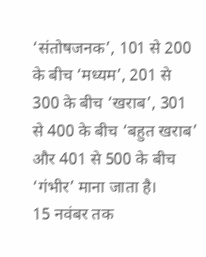‘संतोषजनक’, 101 से 200 के बीच ‘मध्यम’, 201 से 300 के बीच ‘खराब’, 301 से 400 के बीच ‘बहुत खराब’ और 401 से 500 के बीच ‘गंभीर’ माना जाता है।
15 नवंबर तक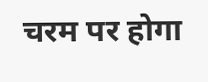चरम पर होगा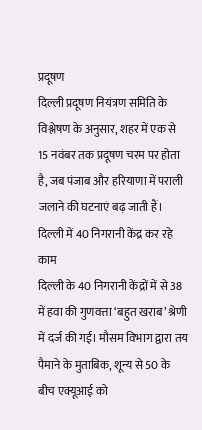प्रदूषण
दिल्ली प्रदूषण नियंत्रण समिति के विश्लेषण के अनुसार, शहर में एक से 15 नवंबर तक प्रदूषण चरम पर होता है, जब पंजाब और हरियाणा में पराली जलाने की घटनाएं बढ़ जाती हैं।
दिल्ली में 40 निगरानी केंद्र कर रहे काम
दिल्ली के 40 निगरानी केंद्रों में से 38 में हवा की गुणवत्ता ‘बहुत खराब’ श्रेणी में दर्ज की गई। मौसम विभाग द्वारा तय पैमाने के मुताबिक, शून्य से 50 के बीच एक्यूआई को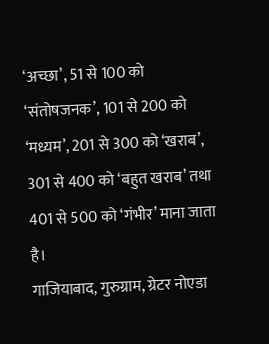‘अच्छा’, 51 से 100 को ‘संतोषजनक’, 101 से 200 को ‘मध्यम’, 201 से 300 को ‘खराब’, 301 से 400 को ‘बहुत खराब’ तथा 401 से 500 को ‘गंभीर’ माना जाता है।
गाजियाबाद, गुरुग्राम, ग्रेटर नोएडा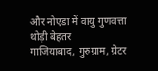और नोएडा में वायु गुणवत्ता थोड़ी बेहतर
गाजियाबाद, गुरुग्राम, ग्रेटर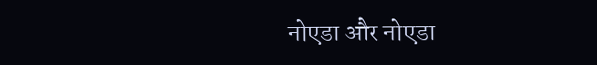नोएडा और नोएडा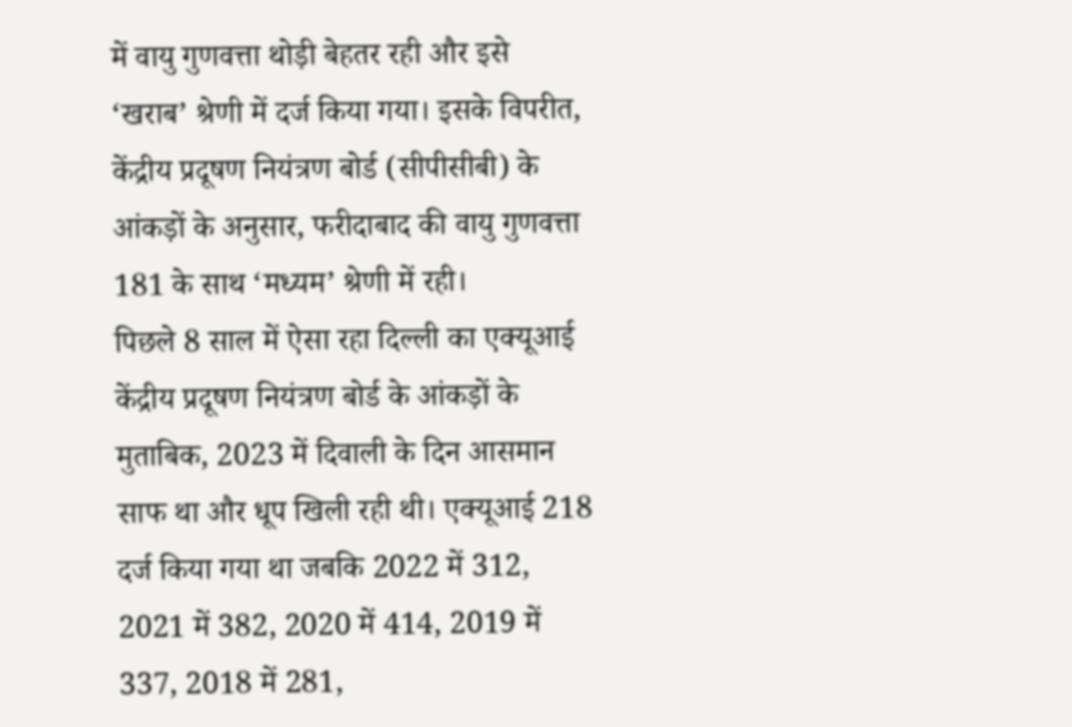में वायु गुणवत्ता थोड़ी बेहतर रही और इसे ‘खराब’ श्रेणी में दर्ज किया गया। इसके विपरीत, केंद्रीय प्रदूषण नियंत्रण बोर्ड (सीपीसीबी) के आंकड़ों के अनुसार, फरीदाबाद की वायु गुणवत्ता 181 के साथ ‘मध्यम’ श्रेणी में रही।
पिछले 8 साल में ऐसा रहा दिल्ली का एक्यूआई
केंद्रीय प्रदूषण नियंत्रण बोर्ड के आंकड़ों के मुताबिक, 2023 में दिवाली के दिन आसमान साफ था और धूप खिली रही थी। एक्यूआई 218 दर्ज किया गया था जबकि 2022 में 312, 2021 में 382, 2020 में 414, 2019 में 337, 2018 में 281,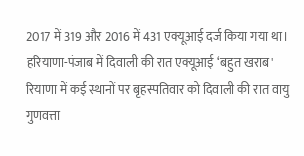2017 में 319 और 2016 में 431 एक्यूआई दर्ज किया गया था।
हरियाणा-पंजाब में दिवाली की रात एक्यूआई ‘बहुत खराब'
रियाणा में कई स्थानों पर बृहस्पतिवार को दिवाली की रात वायु गुणवत्ता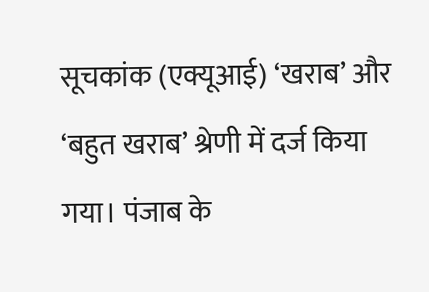सूचकांक (एक्यूआई) ‘खराब’ और ‘बहुत खराब’ श्रेणी में दर्ज किया गया। पंजाब के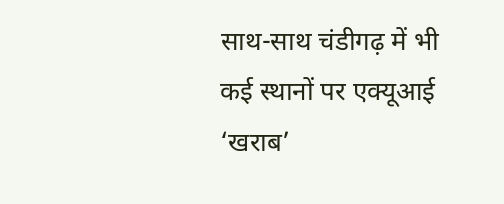साथ-साथ चंडीगढ़ में भी कई स्थानों पर एक्यूआई ‘खराब’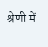श्रेणी में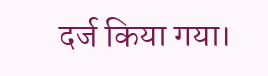दर्ज किया गया।